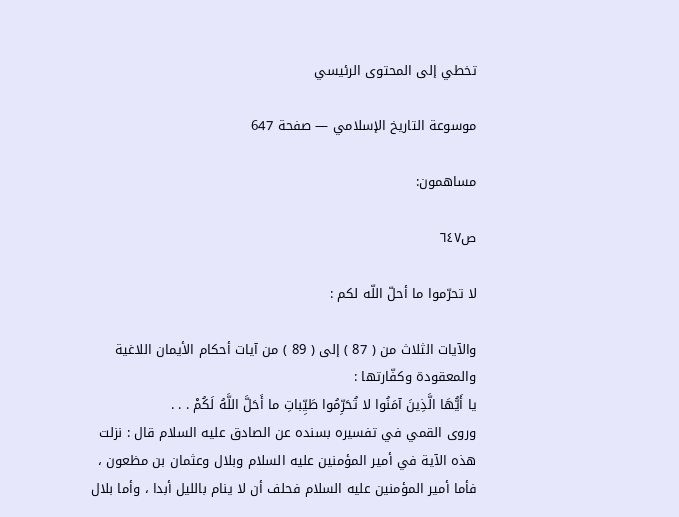تخطي إلى المحتوى الرئيسي

موسوعة التاريخ الإسلامي — صفحة 647

مساهمون:

ص٦٤٧

لا تحرّموا ما أحلّ اللّه لكم :

والآيات الثلاث من ( 87 ) إلى ( 89 ) من آيات أحكام الأيمان اللاغية والمعقودة وكفّارتها :
يا أَيُّهَا الَّذِينَ آمَنُوا لا تُحَرِّمُوا طَيِّباتِ ما أَحَلَّ اللَّهُ لَكُمْ . . .
وروى القمي في تفسيره بسنده عن الصادق عليه السلام قال : نزلت هذه الآية في أمير المؤمنين عليه السلام وبلال وعثمان بن مظعون ، فأما أمير المؤمنين عليه السلام فحلف أن لا ينام بالليل أبدا ، وأما بلال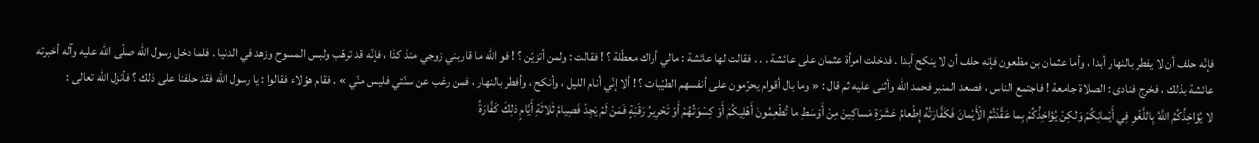فإنّه حلف أن لا يفطر بالنهار أبدا ، وأما عثمان بن مظعون فإنه حلف أن لا ينكح أبدا . فدخلت امرأة عثمان على عائشة . . . فقالت لها عائشة : مالي أراك معطّلة ؟ ! فقالت : ولمن أتزيّن ؟ ! فو اللّه ما قاربني زوجي منذ كذا ، فإنّه قد ترهّب ولبس المسوح وزهد في الدنيا . فلما دخل رسول اللّه صلّى اللّه عليه وآله أخبرته عائشة بذلك ، فخرج فنادى : الصلاة جامعة ! فاجتمع الناس ، فصعد المنبر فحمد اللّه وأثنى عليه ثم قال : « وما بال أقوام يحرّمون على أنفسهم الطيّبات ؟ ! ألا إنّي أنام الليل ، وأنكح ، وأفطر بالنهار ، فمن رغب عن سنّتي فليس منّي » . فقام هؤلاء فقالوا : يا رسول اللّه فقد حلفنا على ذلك ؟ فأنزل اللّه تعالى :
لا يُؤاخِذُكُمُ اللَّهُ بِاللَّغْوِ فِي أَيْمانِكُمْ وَلكِنْ يُؤاخِذُكُمْ بِما عَقَّدْتُمُ الْأَيْمانَ فَكَفَّارَتُهُ إِطْعامُ عَشَرَةِ مَساكِينَ مِنْ أَوْسَطِ ما تُطْعِمُونَ أَهْلِيكُمْ أَوْ كِسْوَتُهُمْ أَوْ تَحْرِيرُ رَقَبَةٍ فَمَنْ لَمْ يَجِدْ فَصِيامُ ثَلاثَةِ أَيَّامٍ ذلِكَ كَفَّارَةُ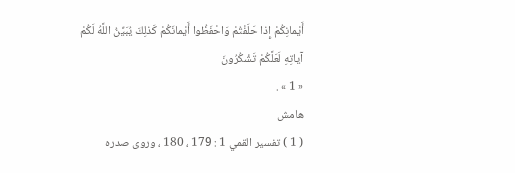أَيْمانِكُمْ إِذا حَلَفْتُمْ وَاحْفَظُوا أَيْمانَكُمْ كَذلِكَ يُبَيِّنُ اللَّهُ لَكُمْ آياتِهِ لَعَلَّكُمْ تَشْكُرُونَ
« 1 » .
هامش
( 1 ) تفسير القمي 1 : 179 ، 180 ، وروى صدره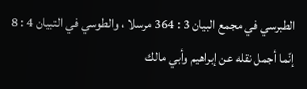الطبرسي في مجمع البيان 3 : 364 مرسلا ، والطوسي في التبيان 4 : 8 إنّما أجمل نقله عن إبراهيم وأبي مالك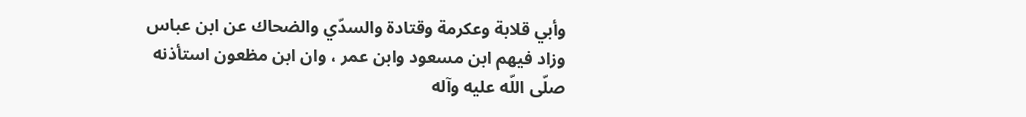وأبي قلابة وعكرمة وقتادة والسدّي والضحاك عن ابن عباس وزاد فيهم ابن مسعود وابن عمر ، وان ابن مظعون استأذنه صلّى اللّه عليه وآله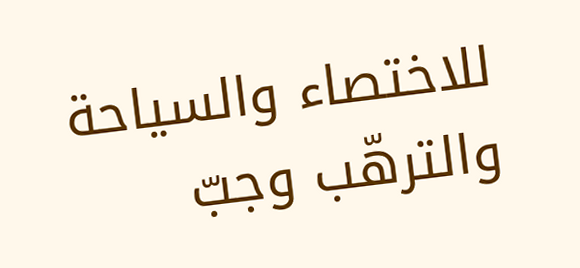للاختصاء والسياحة والترهّب وجبّ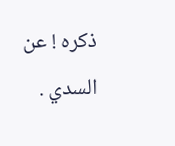ذكره ! عن السدي .